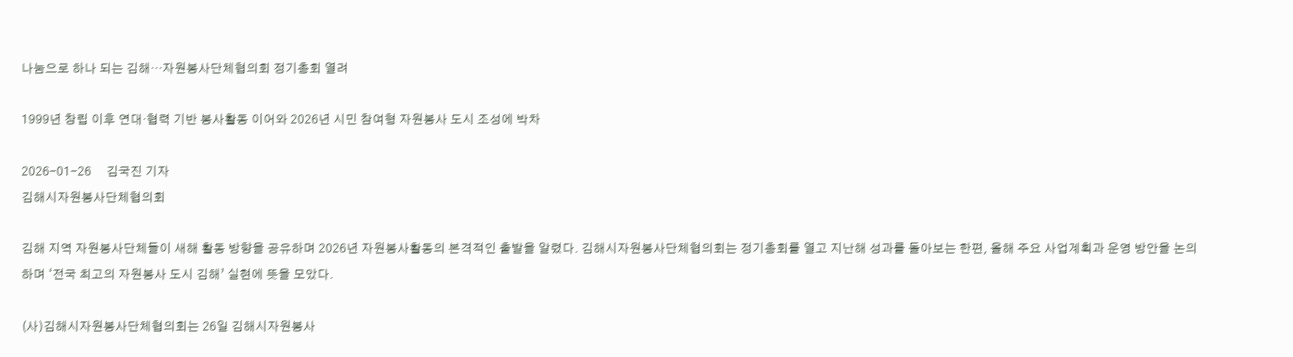나눔으로 하나 되는 김해…자원봉사단체협의회 정기총회 열려

1999년 창립 이후 연대·협력 기반 봉사활동 이어와 2026년 시민 참여형 자원봉사 도시 조성에 박차

2026-01-26     김국진 기자
김해시자원봉사단체협의회

김해 지역 자원봉사단체들이 새해 활동 방향을 공유하며 2026년 자원봉사활동의 본격적인 출발을 알렸다. 김해시자원봉사단체협의회는 정기총회를 열고 지난해 성과를 돌아보는 한편, 올해 주요 사업계획과 운영 방안을 논의하며 ‘전국 최고의 자원봉사 도시 김해’ 실현에 뜻을 모았다.

(사)김해시자원봉사단체협의회는 26일 김해시자원봉사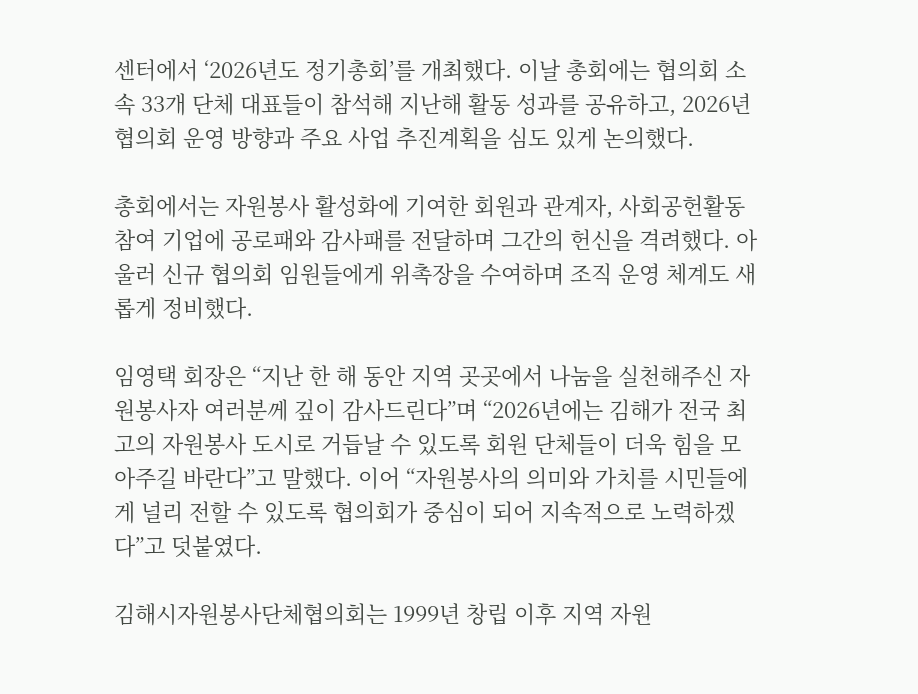센터에서 ‘2026년도 정기총회’를 개최했다. 이날 총회에는 협의회 소속 33개 단체 대표들이 참석해 지난해 활동 성과를 공유하고, 2026년 협의회 운영 방향과 주요 사업 추진계획을 심도 있게 논의했다.

총회에서는 자원봉사 활성화에 기여한 회원과 관계자, 사회공헌활동 참여 기업에 공로패와 감사패를 전달하며 그간의 헌신을 격려했다. 아울러 신규 협의회 임원들에게 위촉장을 수여하며 조직 운영 체계도 새롭게 정비했다.

임영택 회장은 “지난 한 해 동안 지역 곳곳에서 나눔을 실천해주신 자원봉사자 여러분께 깊이 감사드린다”며 “2026년에는 김해가 전국 최고의 자원봉사 도시로 거듭날 수 있도록 회원 단체들이 더욱 힘을 모아주길 바란다”고 말했다. 이어 “자원봉사의 의미와 가치를 시민들에게 널리 전할 수 있도록 협의회가 중심이 되어 지속적으로 노력하겠다”고 덧붙였다.

김해시자원봉사단체협의회는 1999년 창립 이후 지역 자원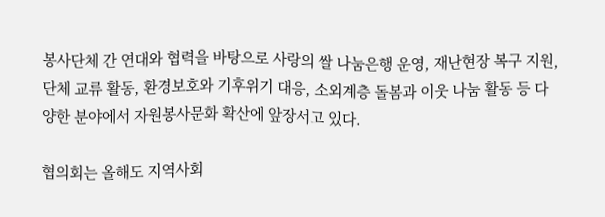봉사단체 간 연대와 협력을 바탕으로 사랑의 쌀 나눔은행 운영, 재난현장 복구 지원, 단체 교류 활동, 환경보호와 기후위기 대응, 소외계층 돌봄과 이웃 나눔 활동 등 다양한 분야에서 자원봉사문화 확산에 앞장서고 있다.

협의회는 올해도 지역사회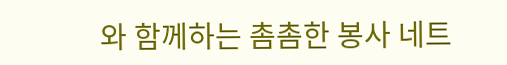와 함께하는 촘촘한 봉사 네트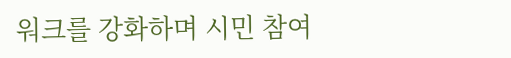워크를 강화하며 시민 참여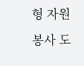형 자원봉사 도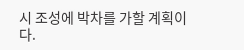시 조성에 박차를 가할 계획이다.